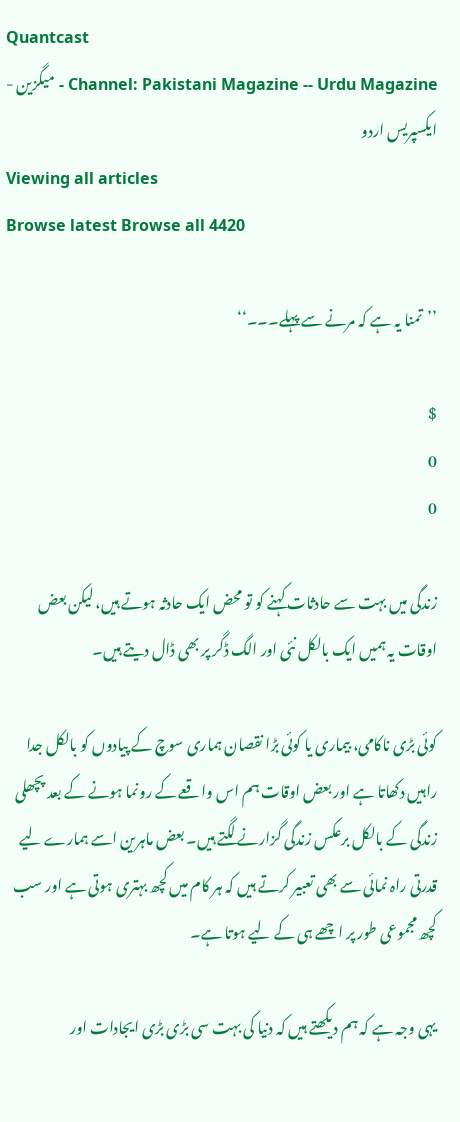Quantcast
Channel: Pakistani Magazine -- Urdu Magazine - میگزین - ایکسپریس اردو
Viewing all articles
Browse latest Browse all 4420

’’تمنا یہ ہے کہ مرنے سے پہلے۔۔۔‘‘

$
0
0

زندگی میں بہت سے حادثات کہنے کو تو محض ایک حادثہ ہوتے ہیں، لیکن بعض اوقات یہ ہمیں ایک بالکل نئی اور الگ ڈگر پر بھی ڈال دیتے ہیں۔

کوئی بڑی ناکامی، بیماری یا کوئی بڑا نقصان ہماری سوچ کے پیادوں کو بالکل جدا راہیں دکھاتا ہے اور بعض اوقات ہم اس واقعے کے رونما ہونے کے بعد پچھلی زندگی کے بالکل برعکس زندگی گزارنے لگتے ہیں۔ بعض ماہرین اسے ہمارے لیے قدرتی راہ نمائی سے بھی تعبیر کرتے ہیں کہ ہر کام میں کچھ بہتری ہوتی ہے اور سب کچھ مجموعی طور پر اچھے ہی کے لیے ہوتا ہے۔

یہی وجہ ہے کہ ہم دیکھتے ہیں کہ دنیا کی بہت سی بڑی بڑی ایجادات اور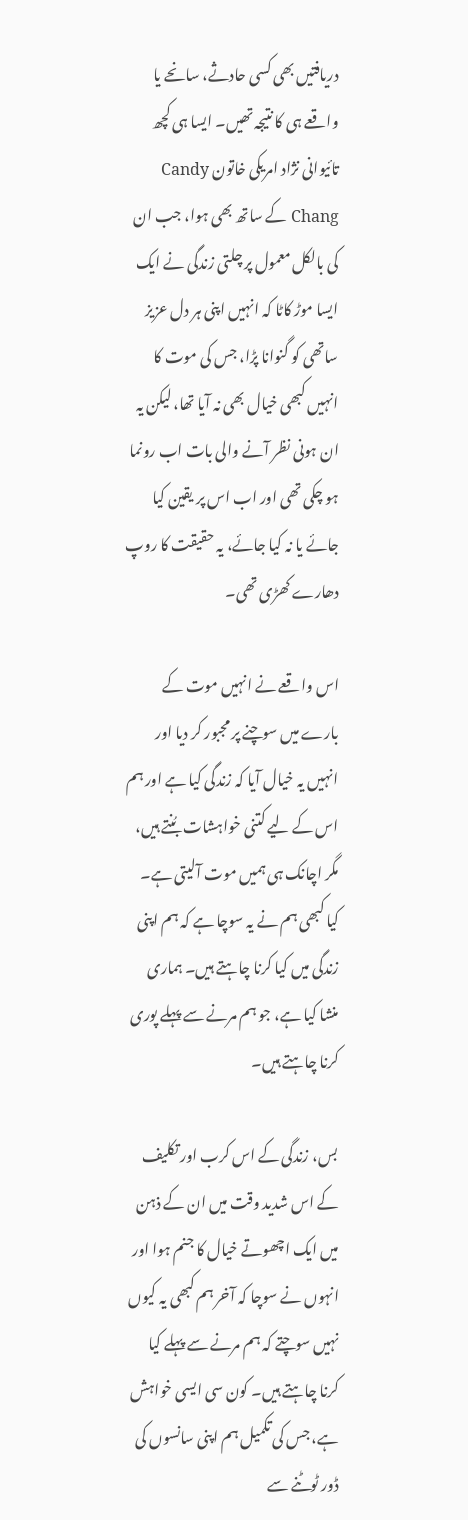دریافتیں بھی کسی حادثے، سانحے یا واقعے ہی کا نتیجہ تھیں۔ ایسا ہی کچھ تائیوانی نژاد امریکی خاتون Candy Chang کے ساتھ بھی ہوا، جب ان کی بالکل معمول پر چلتی زندگی نے ایک ایسا موڑ کاٹا کہ انہیں اپنی ہر دل عزیز ساتھی کو گنوانا پڑا، جس کی موت کا انہیں کبھی خیال بھی نہ آیا تھا، لیکن یہ ان ہونی نظر آنے والی بات اب رونما ہو چکی تھی اور اب اس پر یقین کیا جائے یا نہ کیا جائے، یہ حقیقت کا روپ دھارے کھڑی تھی۔

اس واقعے نے انہیں موت کے بارے میں سوچنے پر مجبور کر دیا اور انہیں یہ خیال آیا کہ زندگی کیا ہے اور ہم اس کے لیے کتنی خواہشات بُنتے ہیں، مگر اچانک ہی ہمیں موت آلیتی ہے۔ کیا کبھی ہم نے یہ سوچا ہے کہ ہم اپنی زندگی میں کیا کرنا چاہتے ہیں۔ ہماری منشا کیا ہے، جو ہم مرنے سے پہلے پوری کرنا چاہتے ہیں۔

بس، زندگی کے اس کرب اور تکلیف کے اس شدید وقت میں ان کے ذہن میں ایک اچھوتے خیال کا جنم ہوا اور انہوں نے سوچا کہ آخر ہم کبھی یہ کیوں نہیں سوچتے کہ ہم مرنے سے پہلے کیا کرنا چاہتے ہیں۔ کون سی ایسی خواہش ہے، جس کی تکمیل ہم اپنی سانسوں کی ڈور ٹوٹنے سے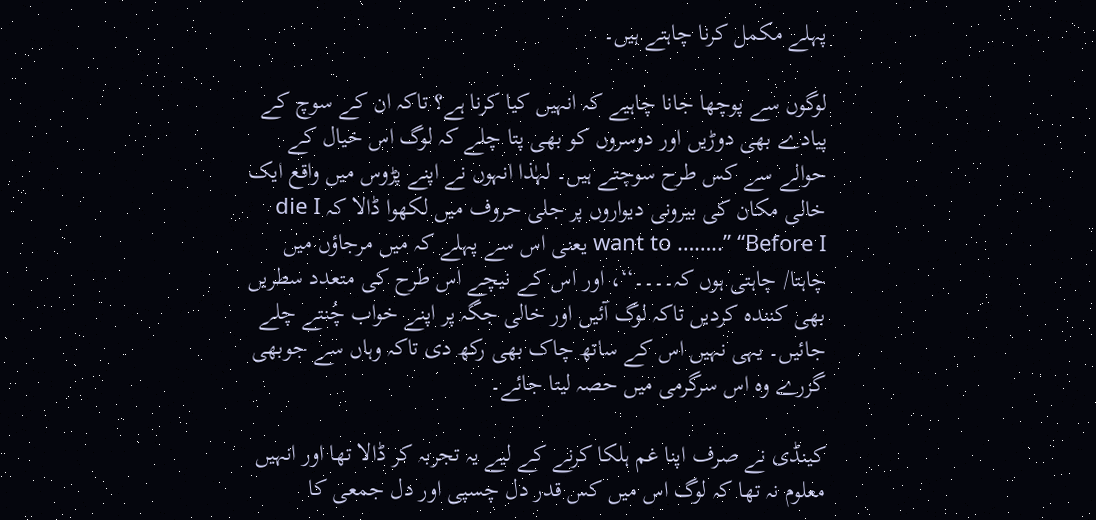پہلے مکمل کرنا چاہتے ہیں۔

لوگوں سے پوچھا جانا چاہیے کہ انہیں کیا کرنا ہے؟ تاکہ ان کے سوچ کے پیادے بھی دوڑیں اور دوسروں کو بھی پتا چلے کہ لوگ اس خیال کے حوالے سے کس طرح سوچتے ہیں۔ لہٰذا انہوں نے اپنے پڑوس میں واقع ایک خالی مکان کی بیرونی دیواروں پر جلی حروف میں لکھوا ڈالا کہ die I want to ……..” “Before I یعنی اس سے پہلے کہ میں مرجاؤں میں چاہتا/ چاہتی ہوں کہ۔۔۔۔‘‘، اور اس کے نیچے اس طرح کی متعدد سطریں بھی کنندہ کردیں تاکہ لوگ آئیں اور خالی جگہ پر اپنے خواب چُنتے چلے جائیں۔ یہی نہیں اس کے ساتھ چاک بھی رکھ دی تاکہ وہاں سے جوبھی گزرے وہ اس سرگرمی میں حصہ لیتا جائے۔

کینڈی نے صرف اپنا غم ہلکا کرنے کے لیے یہ تجربہ کر ڈالا تھا اور انہیں معلوم نہ تھا کہ لوگ اس میں کس قدر دل چسپی اور دل جمعی کا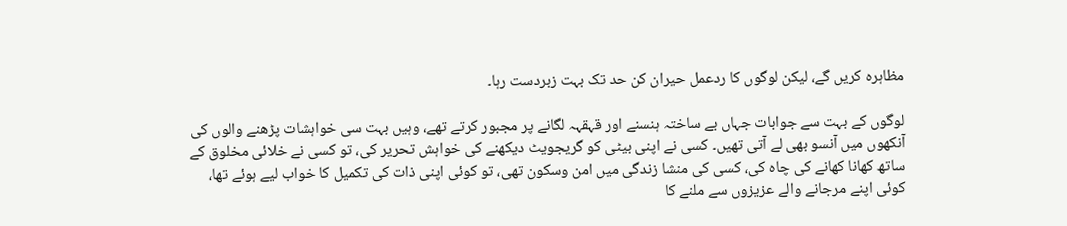مظاہرہ کریں گے، لیکن لوگوں کا ردعمل حیران کن حد تک بہت زبردست رہا۔

لوگوں کے بہت سے جوابات جہاں بے ساختہ ہنسنے اور قہقہہ لگانے پر مجبور کرتے تھے، وہیں بہت سی خواہشات پڑھنے والوں کی آنکھوں میں آنسو بھی لے آتی تھیں۔ کسی نے اپنی بیٹی کو گریجویٹ دیکھنے کی خواہش تحریر کی، تو کسی نے خلائی مخلوق کے ساتھ کھانا کھانے کی چاہ کی، کسی کی منشا زندگی میں امن وسکون تھی، تو کوئی اپنی ذات کی تکمیل کا خواب لیے ہوئے تھا، کوئی اپنے مرجانے والے عزیزوں سے ملنے کا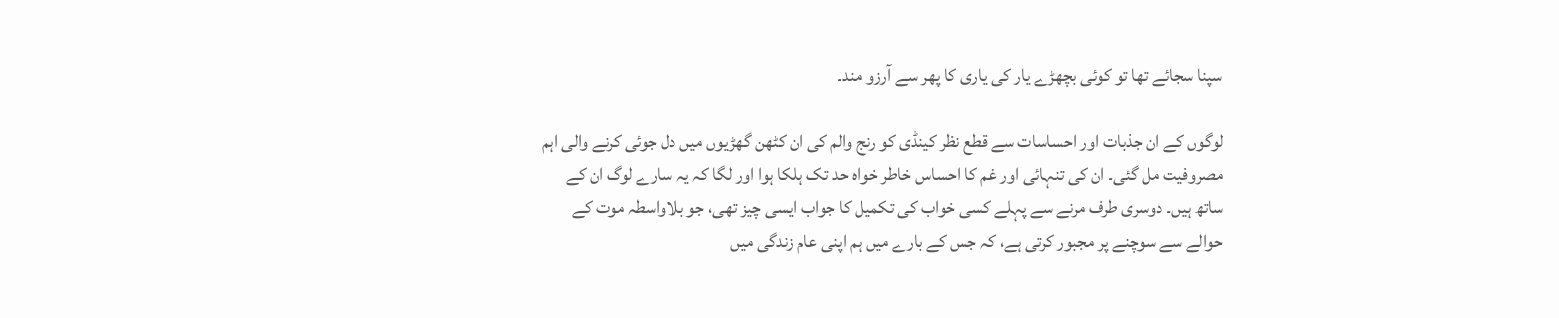سپنا سجائے تھا تو کوئی بچھڑے یار کی یاری کا پھر سے آرزو مند۔

لوگوں کے ان جذبات اور احساسات سے قطع نظر کینڈی کو رنج والم کی ان کٹھن گھڑیوں میں دل جوئی کرنے والی اہم مصروفیت مل گئی۔ ان کی تنہائی اور غم کا احساس خاطر خواہ حد تک ہلکا ہوا اور لگا کہ یہ سارے لوگ ان کے ساتھ ہیں۔ دوسری طرف مرنے سے پہلے کسی خواب کی تکمیل کا جواب ایسی چیز تھی، جو بلاواسطہ موت کے حوالے سے سوچنے پر مجبور کرتی ہے، کہ جس کے بارے میں ہم اپنی عام زندگی میں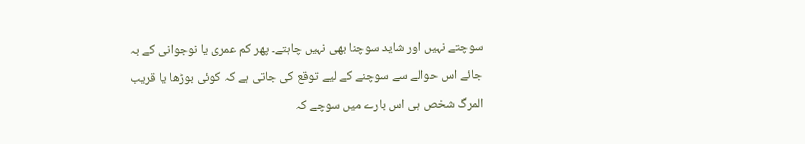سوچتے نہیں اور شاید سوچنا بھی نہیں چاہتے۔ پھر کم عمری یا نوجوانی کے بہ جائے اس حوالے سے سوچنے کے لیے توقع کی جاتی ہے کہ کوئی بوڑھا یا قریب المرگ شخص ہی اس بارے میں سوچے کہ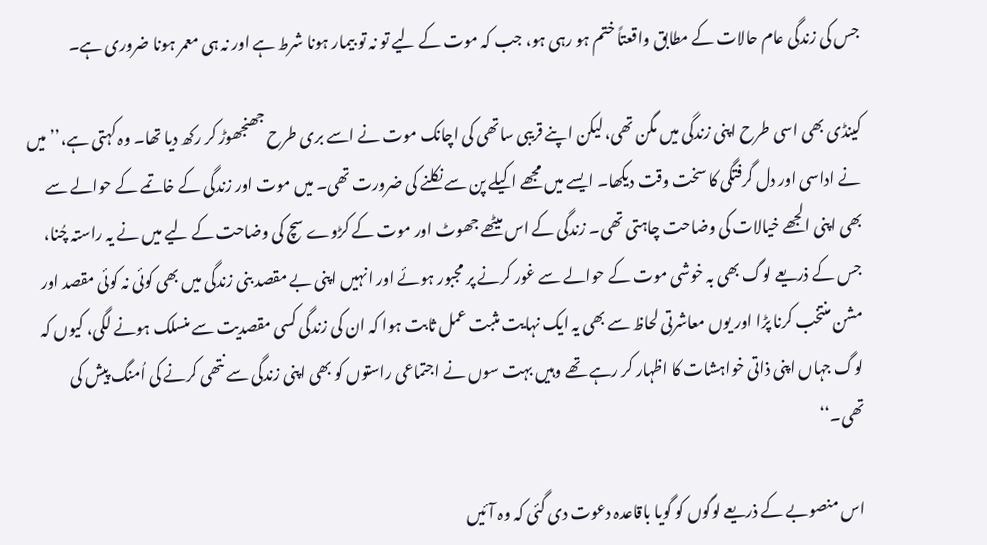جس کی زندگی عام حالات کے مطابق واقعتاً ختم ہو رہی ہو، جب کہ موت کے لیے تو نہ تو بیمار ہونا شرط ہے اور نہ ہی معمر ہونا ضروری ہے۔

کینڈی بھی اسی طرح اپنی زندگی میں مگن تھی، لیکن اپنے قریبی ساتھی کی اچانک موت نے اسے بری طرح جھنجھوڑ کر رکھ دیا تھا۔ وہ کہتی ہے،’’میں نے اداسی اور دل گرفتگی کا سخت وقت دیکھا۔ ایسے میں مجھے اکیلے پن سے نکلنے کی ضرورت تھی۔ میں موت اور زندگی کے خاتمے کے حوالے سے بھی اپنی الجھے خیالات کی وضاحت چاہتی تھی۔ زندگی کے اس میٹھے جھوٹ اور موت کے کڑوے سچ کی وضاحت کے لیے میں نے یہ راستہ چُنا، جس کے ذریعے لوگ بھی بہ خوشی موت کے حوالے سے غور کرنے پر مجبور ہوئے اور انہیں اپنی بے مقصد بنی زندگی میں بھی کوئی نہ کوئی مقصد اور مشن منتخب کرنا پڑا اور یوں معاشرتی لحاظ سے بھی یہ ایک نہایت مثبت عمل ثابت ہوا کہ ان کی زندگی کسی مقصدیت سے منسلک ہونے لگی، کیوں کہ لوگ جہاں اپنی ذاتی خواہشات کا اظہار کر رہے تھے وہیں بہت سوں نے اجتماعی راستوں کو بھی اپنی زندگی سے نتھی کرنے کی اُمنگ پیش کی تھی۔‘‘

اس منصوبے کے ذریعے لوگوں کو گویا باقاعدہ دعوت دی گئی کہ وہ آئیں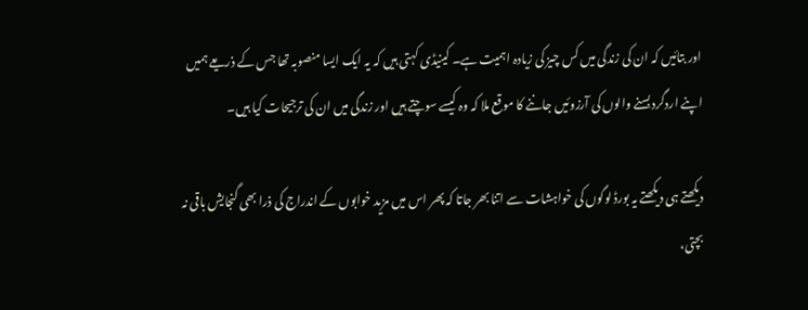اور بتائیں کہ ان کی زندگی میں کس چیز کی زیادہ اہمیت ہے۔ کینیڈی کہتی ہیں کہ یہ ایک ایسا منصوبہ تھا جس کے ذریعے ہمیں اپنے اردگرد بسنے والوں کی آرزوئیں جاننے کا موقع ملا کہ وہ کیسے سوچتے ہیں اور زندگی میں ان کی ترجیحات کیا ہیں۔

دیکھتے ہی دیکھتے یہ بورڈ لوگوں کی خواہشات سے اتنا بھر جاتا کہ پھر اس میں مزید خوابوں کے اندراج کی ذرا بھی گنجایش باقی نہ بچتی،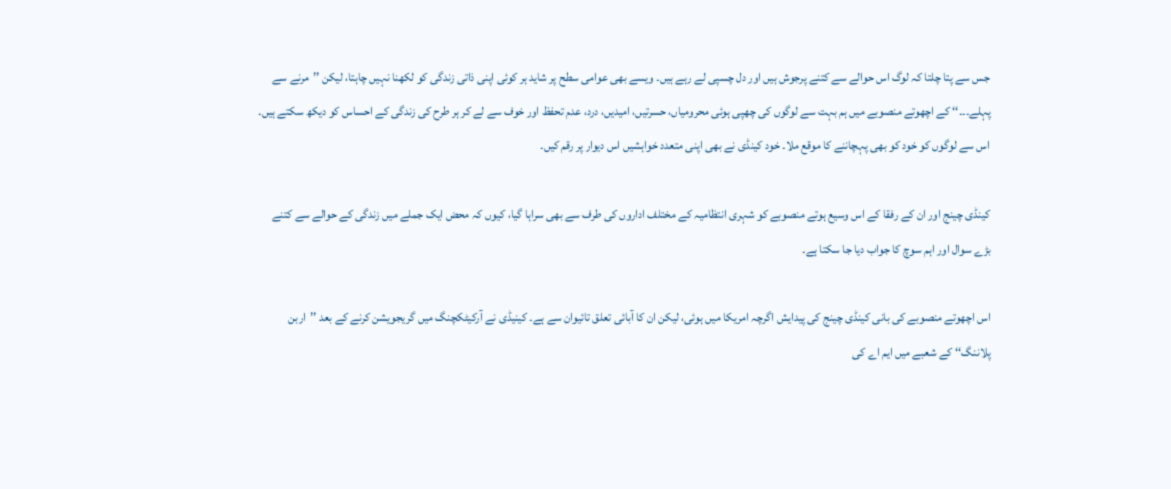جس سے پتا چلتا کہ لوگ اس حوالے سے کتنے پرجوش ہیں اور دل چسپی لے رہے ہیں۔ ویسے بھی عوامی سطح پر شاید ہر کوئی اپنی ذاتی زندگی کو لکھنا نہیں چاہتا، لیکن ’’مرنے سے پہلے۔۔۔‘‘ کے اچھوتے منصوبے میں ہم بہت سے لوگوں کی چھپی ہوئی محرومیاں، حسرتیں، امیدیں، درد، عدم تحفظ اور خوف سے لے کر ہر طرح کی زندگی کے احساس کو دیکھ سکتے ہیں۔ اس سے لوگوں کو خود کو بھی پہچاننے کا موقع ملا۔ خود کینڈی نے بھی اپنی متعدد خواہشیں اس دیوار پر رقم کیں۔

کینڈی چینج اور ان کے رفقا کے اس وسیع ہوتے منصوبے کو شہری انتظامیہ کے مختلف اداروں کی طرف سے بھی سراہا گیا، کیوں کہ محض ایک جملے میں زندگی کے حوالے سے کتنے بڑے سوال اور اہم سوچ کا جواب دیا جا سکتا ہے۔

اس اچھوتے منصوبے کی بانی کینڈی چینج کی پیدایش اگرچہ امریکا میں ہوئی، لیکن ان کا آبائی تعلق تائیوان سے ہے۔ کینیڈی نے آرکیٹکچنگ میں گریجویشن کرنے کے بعد ’’اربن پلاننگ‘‘ کے شعبے میں ایم اے کی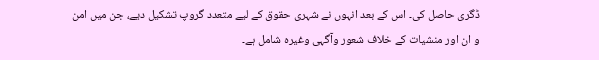ڈگری حاصل کی۔ اس کے بعد انہوں نے شہری حقوق کے لیے متعدد گروپ تشکیل دیے، جن میں امن و ان اور منشیات کے خلاف شعور وآگہی وغیرہ شامل ہے۔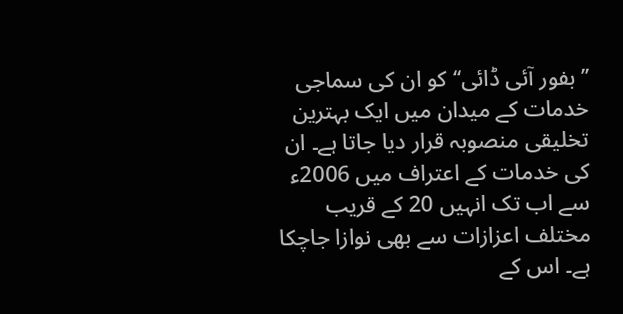’’بفور آئی ڈائی‘‘ کو ان کی سماجی خدمات کے میدان میں ایک بہترین تخلیقی منصوبہ قرار دیا جاتا ہے۔ ان کی خدمات کے اعتراف میں 2006ء سے اب تک انہیں 20 کے قریب مختلف اعزازات سے بھی نوازا جاچکا ہے۔ اس کے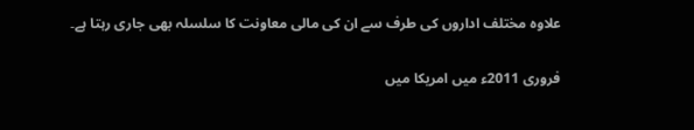علاوہ مختلف اداروں کی طرف سے ان کی مالی معاونت کا سلسلہ بھی جاری رہتا ہے۔

فروری 2011ء میں امریکا میں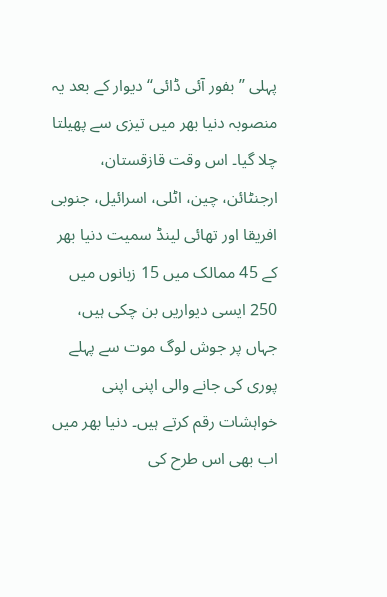پہلی ’’بفور آئی ڈائی‘‘ دیوار کے بعد یہ منصوبہ دنیا بھر میں تیزی سے پھیلتا چلا گیا۔ اس وقت قازقستان، ارجنٹائن، چین، اٹلی، اسرائیل، جنوبی افریقا اور تھائی لینڈ سمیت دنیا بھر کے 45 ممالک میں 15 زبانوں میں 250 ایسی دیواریں بن چکی ہیں، جہاں پر جوش لوگ موت سے پہلے پوری کی جانے والی اپنی اپنی خواہشات رقم کرتے ہیں۔ دنیا بھر میں اب بھی اس طرح کی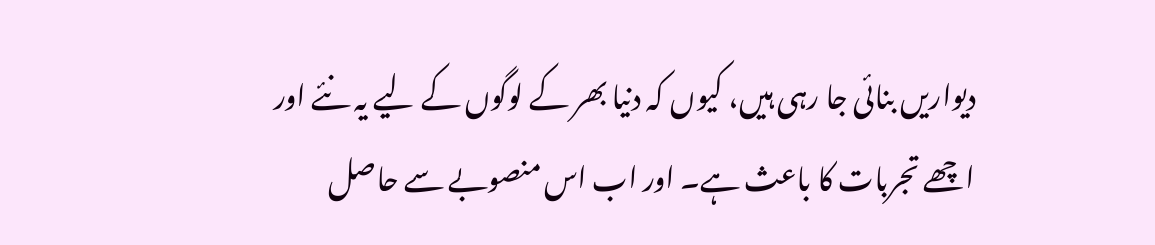دیواریں بنائی جا رہی ہیں، کیوں کہ دنیا بھر کے لوگوں کے لیے یہ نئے اور اچھے تجربات کا باعث ہے۔ اور اب اس منصوبے سے حاصل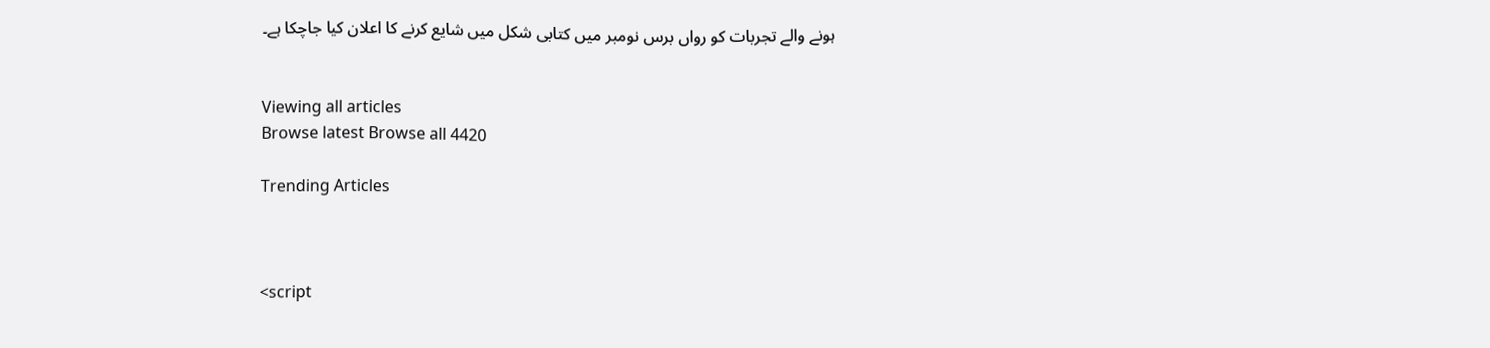ہونے والے تجربات کو رواں برس نومبر میں کتابی شکل میں شایع کرنے کا اعلان کیا جاچکا ہے۔


Viewing all articles
Browse latest Browse all 4420

Trending Articles



<script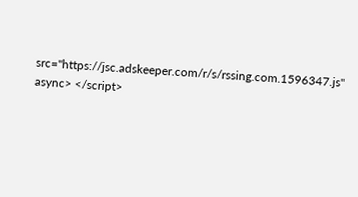src="https://jsc.adskeeper.com/r/s/rssing.com.1596347.js" async> </script>